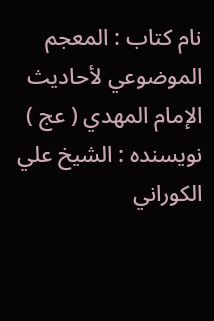نام کتاب : المعجم الموضوعي لأحاديث الإمام المهدي ( عج ) نویسنده : الشيخ علي الكوراني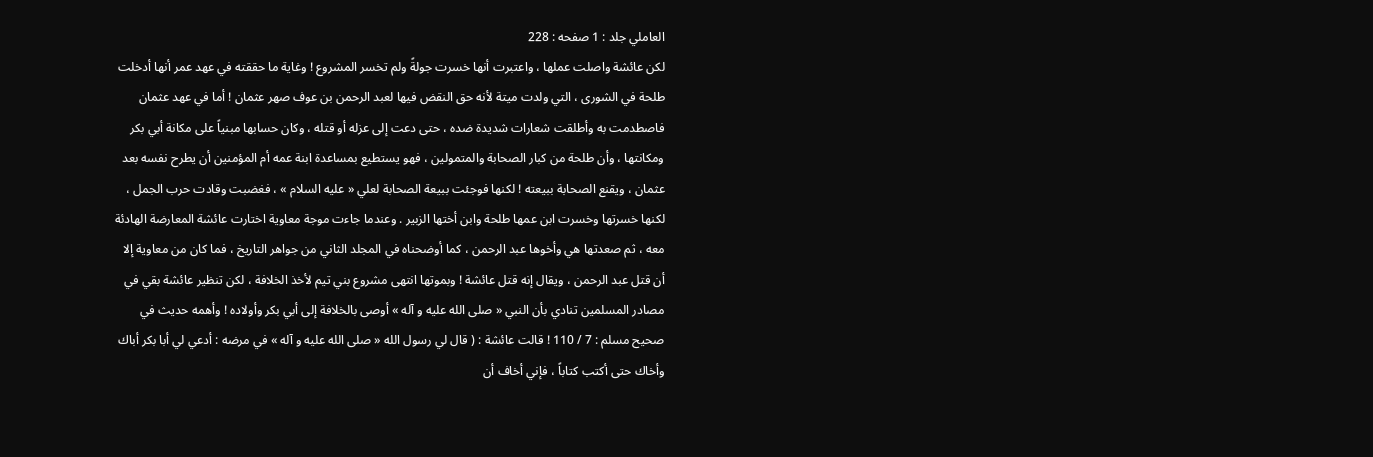العاملي جلد : 1 صفحه : 228
لكن عائشة واصلت عملها ، واعتبرت أنها خسرت جولةً ولم تخسر المشروع ! وغاية ما حققته في عهد عمر أنها أدخلت طلحة في الشورى ، التي ولدت ميتة لأنه حق النقض فيها لعبد الرحمن بن عوف صهر عثمان ! أما في عهد عثمان فاصطدمت به وأطلقت شعارات شديدة ضده ، حتى دعت إلى عزله أو قتله ، وكان حسابها مبنياً على مكانة أبي بكر ومكانتها ، وأن طلحة من كبار الصحابة والمتمولين ، فهو يستطيع بمساعدة ابنة عمه أم المؤمنين أن يطرح نفسه بعد عثمان ، ويقنع الصحابة ببيعته ! لكنها فوجئت ببيعة الصحابة لعلي « عليه السلام » ، فغضبت وقادت حرب الجمل ، لكنها خسرتها وخسرت ابن عمها طلحة وابن أختها الزبير . وعندما جاءت موجة معاوية اختارت عائشة المعارضة الهادئة معه ، ثم صعدتها هي وأخوها عبد الرحمن ، كما أوضحناه في المجلد الثاني من جواهر التاريخ ، فما كان من معاوية إلا أن قتل عبد الرحمن ، ويقال إنه قتل عائشة ! وبموتها انتهى مشروع بني تيم لأخذ الخلافة ، لكن تنظير عائشة بقي في مصادر المسلمين تنادي بأن النبي « صلى الله عليه و آله » أوصى بالخلافة إلى أبي بكر وأولاده ! وأهمه حديث في صحيح مسلم : 7 / 110 ! قالت عائشة : ( قال لي رسول الله « صلى الله عليه و آله » في مرضه : أدعي لي أبا بكر أباك وأخاك حتى أكتب كتاباً ، فإني أخاف أن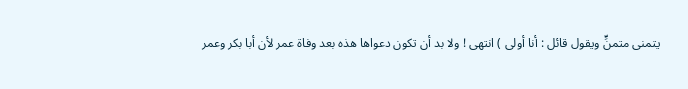يتمنى متمنٍّ ويقول قائل : أنا أولى ) انتهى ! ولا بد أن تكون دعواها هذه بعد وفاة عمر لأن أبا بكر وعمر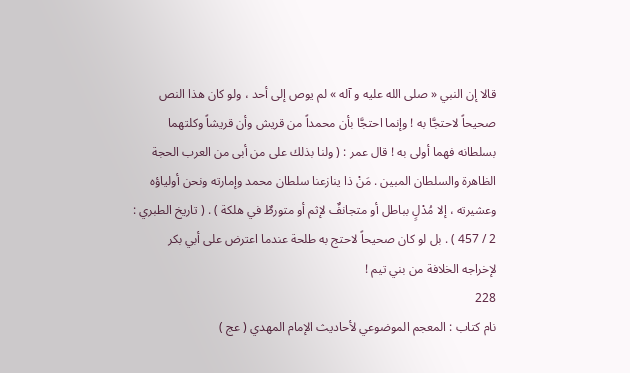قالا إن النبي « صلى الله عليه و آله » لم يوص إلى أحد ، ولو كان هذا النص صحيحاً لاحتجَّا به ! وإنما احتجَّا بأن محمداً من قريش وأن قريشاً وكلتهما بسلطانه فهما أولى به ! قال عمر : ( ولنا بذلك على من أبى من العرب الحجة الظاهرة والسلطان المبين . مَنْ ذا ينازعنا سلطان محمد وإمارته ونحن أولياؤه وعشيرته ، إلا مُدْلٍ بباطل أو متجانفٌ لإثم أو متورطٌ في هلكة ) . ( تاريخ الطبري : 2 / 457 ) . بل لو كان صحيحاً لاحتج به طلحة عندما اعترض على أبي بكر لإخراجه الخلافة من بني تيم !
228
نام کتاب : المعجم الموضوعي لأحاديث الإمام المهدي ( عج )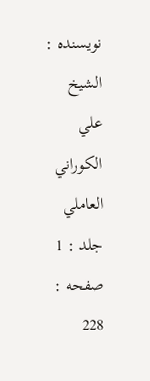نویسنده : الشيخ علي الكوراني العاملي جلد : 1 صفحه : 228